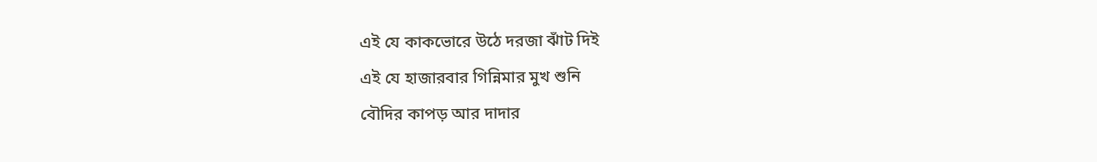এই যে কাকভোরে উঠে দরজা ঝাঁট দিই
এই যে হাজারবার গিন্নিমার মুখ শুনি
বৌদির কাপড় আর দাদার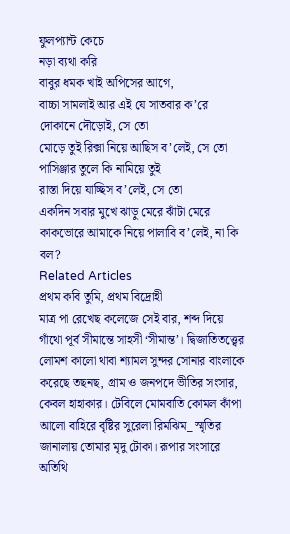ফুলপ্যান্ট কেচে
নড়া ব্যথা করি
বাবুর ধমক খাই অপিসের আগে,
বাচ্চা সামলাই আর এই যে সাতবার ক’রে
দোকানে দৌড়োই, সে তো
মোড়ে তুই রিক্সা নিয়ে আছিস ব’লেই, সে তো
পাসিঞ্জার তুলে কি নামিয়ে তুই
রাস্তা দিয়ে যাচ্ছিস ব’লেই, সে তো
একদিন সবার মুখে ঝাড়ু মেরে ঝাঁটা মেরে
কাকভোরে আমাকে নিয়ে পালাবি ব’লেই, না কি বল?
Related Articles
প্রথম কবি তুমি, প্রথম বিদ্রোহী
মাত্র পা রেখেছ কলেজে সেই বার, শব্দ দিয়ে গাঁথো পূর্ব সীমান্তে সাহসী ‘সীমান্ত’। দ্বিজাতিতত্ত্বের লোমশ কালো থাবা শ্যামল সুন্দর সোনার বাংলাকে করেছে তছনছ, গ্রাম ও জনপদে ভীতির সংসার, কেবল হাহাকার। টেবিলে মোমবাতি কোমল কাঁপা আলো বাহিরে বৃষ্টির সুরেলা রিমঝিম_ স্মৃতির জানালায় তোমার মৃদু টোকা। রূপার সংসারে অতিথি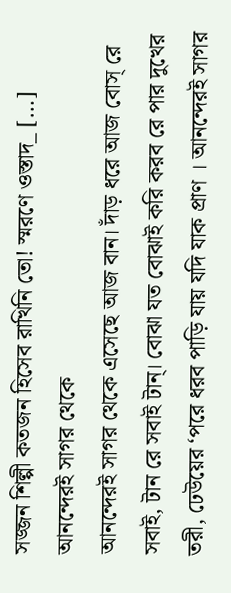সজ্জন শিল্পী কতজন হিসেব রাখিনি তো! স্মরণে ওস্তাদ_ […]
আনন্দেরই সাগর থেকে
আনন্দেরই সাগর থেকে এসেছে আজ বান। দাঁড় ধরে আজ বোস্ রে সবাই, টান রে সবাই টান্। বোঝা যত বোঝাই করি করব রে পার দুখের তরী, ঢেউয়ের ‘পরে ধরব পাড়ি যায় যদি যাক প্রাণ । আনন্দেরই সাগর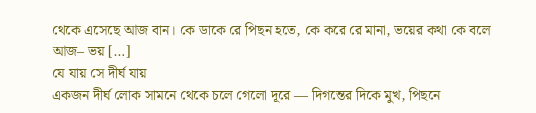থেকে এসেছে আজ বান। কে ডাকে রে পিছন হতে, কে করে রে মানা, ভয়ের কথা কে বলে আজ– ভয় […]
যে যায় সে দীর্ঘ যায়
একজন দীর্ঘ লোক সামনে থেকে চলে গেলো দূরে — দিগন্তের দিকে মুখ, পিছনে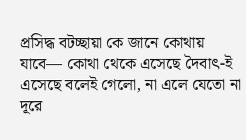প্রসিদ্ধ বটচ্ছায়া কে জানে কোথায় যাবে— কোথা থেকে এসেছে দৈবাৎ-ই এসেছে বলেই গেলো, না এলে যেতো না দূরে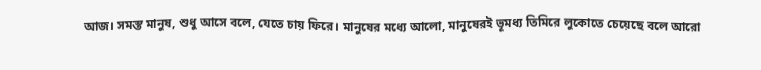আজ। সমস্ত মানুষ, শুধু আসে বলে, যেতে চায় ফিরে। মানুষের মধ্যে আলো, মানুষেরই ভূমধ্য তিমিরে লুকোতে চেয়েছে বলে আরো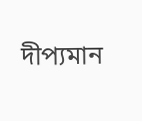দীপ্যমান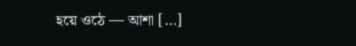হয়ে ওঠে — আশা […]